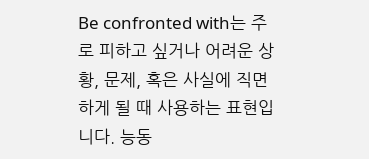Be confronted with는 주로 피하고 싶거나 어려운 상황, 문제, 혹은 사실에 직면하게 될 때 사용하는 표현입니다. 능동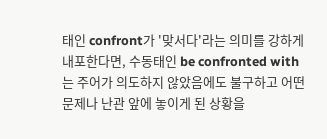태인 confront가 '맞서다'라는 의미를 강하게 내포한다면, 수동태인 be confronted with는 주어가 의도하지 않았음에도 불구하고 어떤 문제나 난관 앞에 놓이게 된 상황을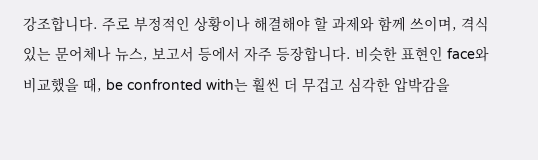강조합니다. 주로 부정적인 상황이나 해결해야 할 과제와 함께 쓰이며, 격식 있는 문어체나 뉴스, 보고서 등에서 자주 등장합니다. 비슷한 표현인 face와 비교했을 때, be confronted with는 훨씬 더 무겁고 심각한 압박감을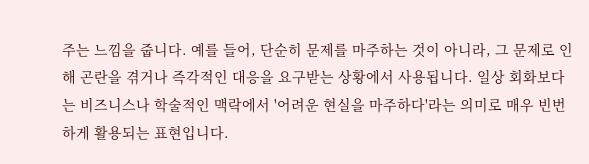주는 느낌을 줍니다. 예를 들어, 단순히 문제를 마주하는 것이 아니라, 그 문제로 인해 곤란을 겪거나 즉각적인 대응을 요구받는 상황에서 사용됩니다. 일상 회화보다는 비즈니스나 학술적인 맥락에서 '어려운 현실을 마주하다'라는 의미로 매우 빈번하게 활용되는 표현입니다.